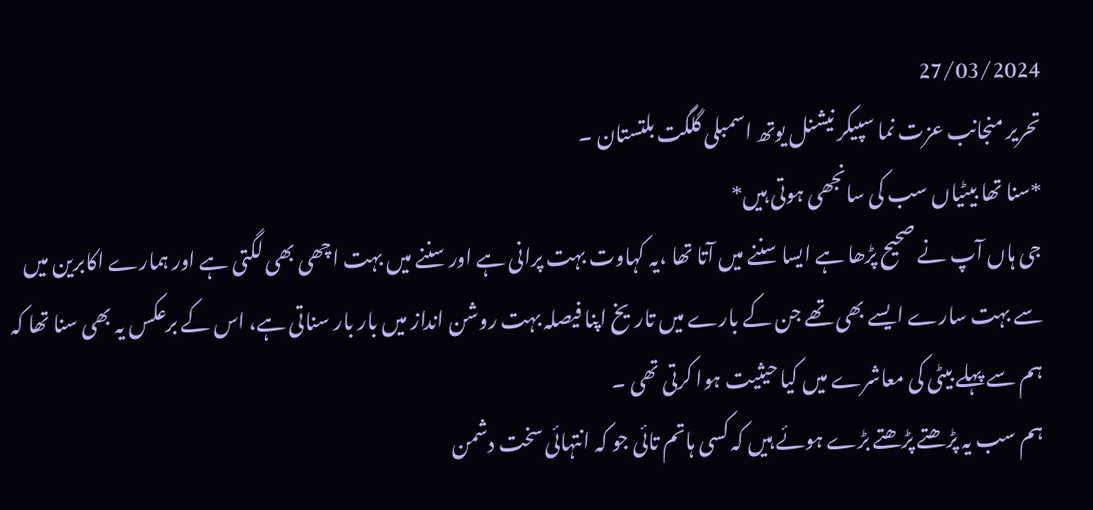27/03/2024
تحریر منجانب عزت نما سپیکر نیشنل یوتھ اسمبلی گلگت بلتستان ۔
*سنا تھا بیٹیاں سب کی سانجھی ہوتی ہیں*
جی ہاں آپ نے صحیح پڑھا ہے ایسا سننے میں آتا تھا ،یہ کہاوت بہت پرانی ہے اور سننے میں بہت اچھی بھی لگتی ہے اور ہمارے اکابرین میں سے بہت سارے ایسے بھی تھے جن کے بارے میں تاریخ اپنا فیصلہ بہت روشن انداز میں بار بار سناتی ہے، اس کے برعکس یہ بھی سنا تھا کہ ہم سے پہلے بیٹی کی معاشرے میں کیا حیثیت ہوا کرتی تھی ۔
ہم سب یہ پڑھتے پڑھتے بڑے ہوئے ہیں کہ کسی ہاتم تائی جو کہ انتہائی سخت دشمن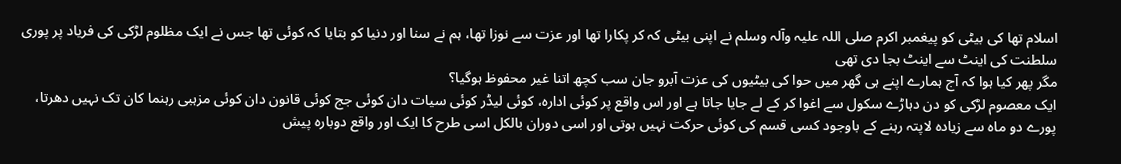اسلام تھا کی بیٹی کو پیغمبر اکرم صلی اللہ علیہ وآلہ وسلم نے اپنی بیٹی کہ کر پکارا تھا اور عزت سے نوزا تھا، ہم نے سنا اور دنیا کو بتایا کہ کوئی تھا جس نے ایک مظلوم لڑکی کی فریاد پر پوری سلطنت کی اینٹ سے اینٹ بجا دی تھی
مگر پھر کیا ہوا کہ آج ہمارے اپنے ہی گھر میں حوا کی بیٹیوں کی عزت آبرو جان سب کچھ اتنا غیر محفوظ ہوگیا؟
ایک معصوم لڑکی کو دن دہاڑے سکول سے اغوا کر کے لے جایا جاتا ہے اور اس واقع پر کوئی ادارہ، کوئی لیڈر کوئی سیات دان کوئی جج کوئی قانون دان کوئی مزہبی رہنما کان تک نہیں دھرتا، پورے دو ماہ سے زیادہ لاپتہ رہنے کے باوجود کسی قسم کی کوئی حرکت نہیں ہوتی اور اسی دوران بالکل اسی طرح کا ایک اور واقع دوبارہ پیش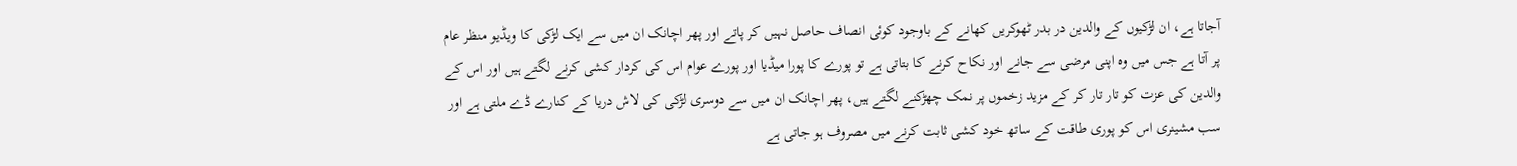آجاتا ہے، ان لڑکیوں کے والدین در بدر ٹھوکریں کھانے کے باوجود کوئی انصاف حاصل نہیں کر پاتے اور پھر اچانک ان میں سے ایک لڑکی کا ویڈیو منظر عام پر آتا ہے جس میں وہ اپنی مرضی سے جانے اور نکاح کرنے کا بتاتی ہے تو پورے کا پورا میڈیا اور پورے عوام اس کی کردار کشی کرنے لگتے ہیں اور اس کے والدین کی عزت کو تار تار کر کے مزید زخموں پر نمک چھڑکنے لگتے ہیں، پھر اچانک ان میں سے دوسری لڑکی کی لاش دریا کے کنارے ڈے ملتی ہے اور سب مشینری اس کو پوری طاقت کے ساتھ خود کشی ثابت کرنے میں مصروف ہو جاتی ہے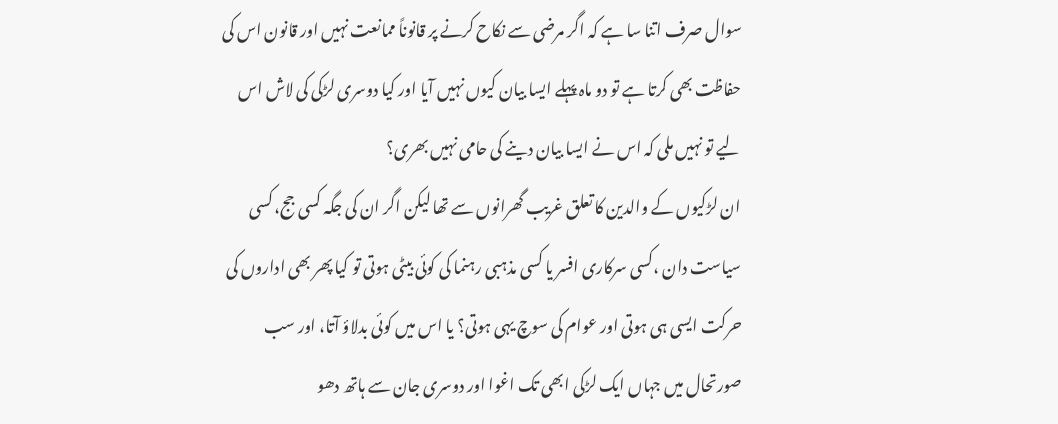سوال صرف اتنا سا ہے کہ اگر مرضی سے نکاح کرنے پر قانوناً ممانعت نہیں اور قانون اس کی حفاظت بھی کرتا ہے تو دو ماہ پہلے ایسا بیان کیوں نہیں آیا اور کیا دوسری لڑکی کی لاش اس لیے تو نہیں ملی کہ اس نے ایسا بیان دینے کی حامی نہیں بھری؟
ان لڑکیوں کے والدین کا تعلق غریب گھرانوں سے تھا لیکن اگر ان کی جگہ کسی جج، کسی سیاست دان ،کسی سرکاری افسر یا کسی مذہبی رہنما کی کوئی بیٹی ہوتی تو کیا پھر بھی اداروں کی حرکت ایسی ہی ہوتی اور عوام کی سوچ یہی ہوتی؟ یا اس میں کوئی بدلاؤ آتا، اور سب صورتحال میں جہاں ایک لڑکی ابھی تک اغوا اور دوسری جان سے ہاتھ دھو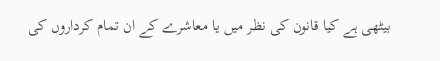بیٹھی ہے کیا قانون کی نظر میں یا معاشرے کے ان تمام کرداروں کی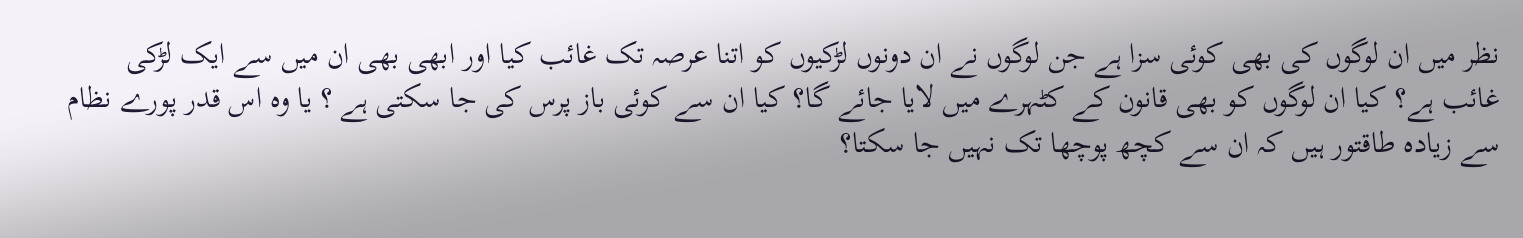نظر میں ان لوگوں کی بھی کوئی سزا ہے جن لوگوں نے ان دونوں لڑکیوں کو اتنا عرصہ تک غائب کیا اور ابھی بھی ان میں سے ایک لڑکی غائب ہے؟ کیا ان لوگوں کو بھی قانون کے کٹہرے میں لایا جائے گا؟ کیا ان سے کوئی باز پرس کی جا سکتی ہے ؟ یا وہ اس قدر پورے نظام سے زیادہ طاقتور ہیں کہ ان سے کچھ پوچھا تک نہیں جا سکتا؟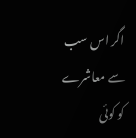اگر اس سب سے معاشرے کو کوئی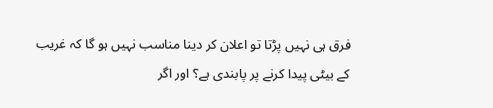فرق ہی نہیں پڑتا تو اعلان کر دینا مناسب نہیں ہو گا کہ غریب کے بیٹی پیدا کرنے پر پابندی ہے؟ اور اگر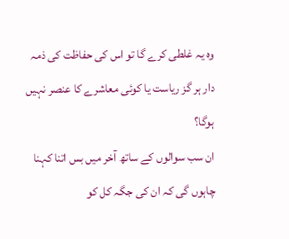وہ یہ غلطی کرے گا تو اس کی حفاظت کی ذمہ دار ہر گز ریاست یا کوئی معاشرے کا عنصر نہیں ہوگا؟
ان سب سوالوں کے ساتھ آخر میں بس اتنا کہنا چاہوں گی کہ ان کی جگہ کل کو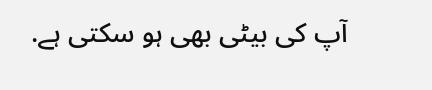آپ کی بیٹی بھی ہو سکتی ہے.